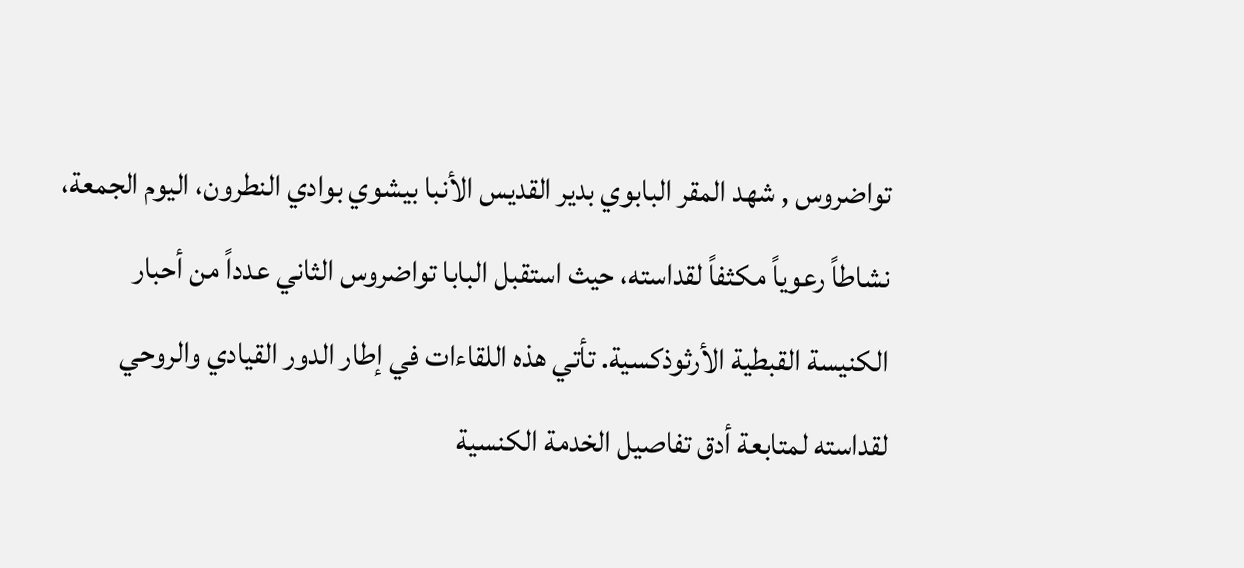تواضروس , شهد المقر البابوي بدير القديس الأنبا بيشوي بوادي النطرون، اليوم الجمعة، نشاطاً رعوياً مكثفاً لقداسته، حيث استقبل البابا تواضروس الثاني عدداً من أحبار الكنيسة القبطية الأرثوذكسية. تأتي هذه اللقاءات في إطار الدور القيادي والروحي لقداسته لمتابعة أدق تفاصيل الخدمة الكنسية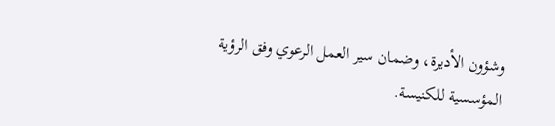وشؤون الأديرة، وضمان سير العمل الرعوي وفق الرؤية المؤسسية للكنيسة.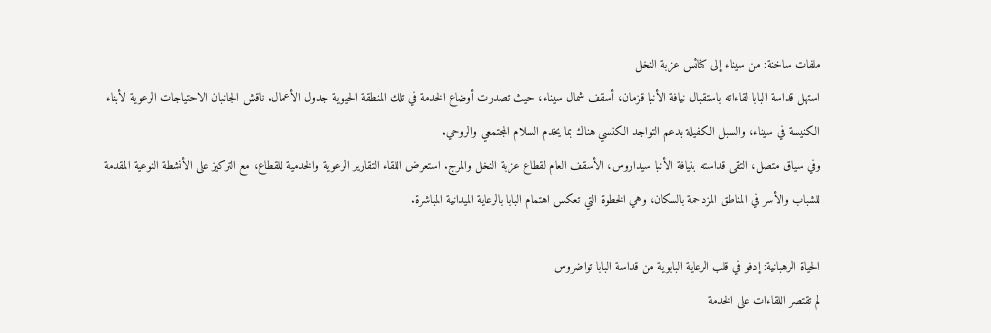ملفات ساخنة: من سيناء إلى كنائس عزبة النخل
استهل قداسة البابا لقاءاته باستقبال نيافة الأنبا قزمان، أسقف شمال سيناء، حيث تصدرت أوضاع الخدمة في تلك المنطقة الحيوية جدول الأعمال. ناقش الجانبان الاحتياجات الرعوية لأبناء الكنيسة في سيناء، والسبل الكفيلة بدعم التواجد الكنسي هناك بما يخدم السلام المجتمعي والروحي.
وفي سياق متصل، التقى قداسته بنيافة الأنبا سيداروس، الأسقف العام لقطاع عزبة النخل والمرج. استعرض اللقاء التقارير الرعوية والخدمية للقطاع، مع التركيز على الأنشطة النوعية المقدمة للشباب والأسر في المناطق المزدحمة بالسكان، وهي الخطوة التي تعكس اهتمام البابا بالرعاية الميدانية المباشرة.

الحياة الرهبانية: إدفو في قلب الرعاية البابوية من قداسة البابا تواضروس
لم تقتصر اللقاءات على الخدمة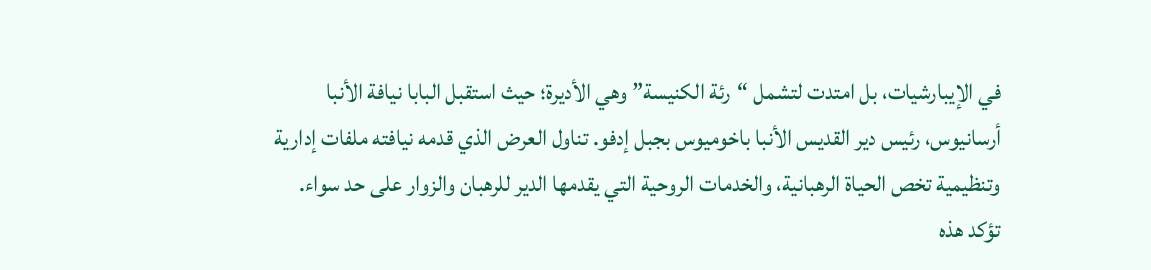في الإيبارشيات، بل امتدت لتشمل “رئة الكنيسة” وهي الأديرة؛ حيث استقبل البابا نيافة الأنبا أرسانيوس، رئيس دير القديس الأنبا باخوميوس بجبل إدفو. تناول العرض الذي قدمه نيافته ملفات إدارية وتنظيمية تخص الحياة الرهبانية، والخدمات الروحية التي يقدمها الدير للرهبان والزوار على حد سواء.
تؤكد هذه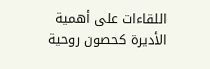اللقاءات على أهمية الأديرة كحصون روحية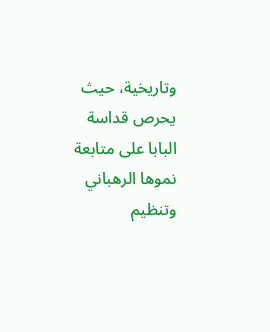وتاريخية، حيث يحرص قداسة البابا على متابعة نموها الرهباني وتنظيم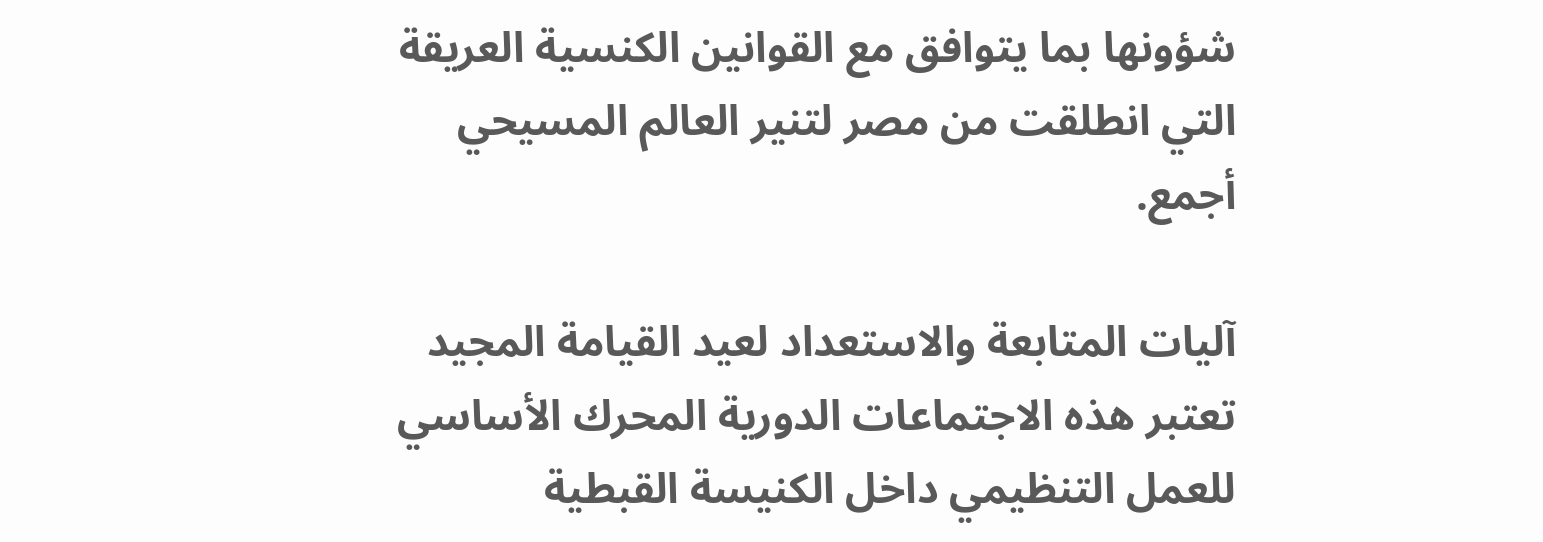شؤونها بما يتوافق مع القوانين الكنسية العريقة التي انطلقت من مصر لتنير العالم المسيحي أجمع.

آليات المتابعة والاستعداد لعيد القيامة المجيد
تعتبر هذه الاجتماعات الدورية المحرك الأساسي للعمل التنظيمي داخل الكنيسة القبطية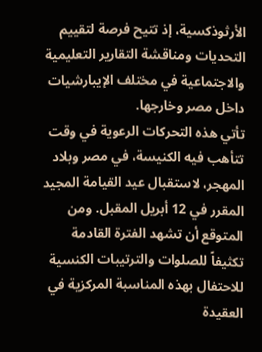الأرثوذكسية، إذ تتيح فرصة لتقييم التحديات ومناقشة التقارير التعليمية والاجتماعية في مختلف الإيبارشيات داخل مصر وخارجها.
تأتي هذه التحركات الرعوية في وقت تتأهب فيه الكنيسة، في مصر وبلاد المهجر، لاستقبال عيد القيامة المجيد المقرر في 12 أبريل المقبل. ومن المتوقع أن تشهد الفترة القادمة تكثيفاً للصلوات والترتيبات الكنسية للاحتفال بهذه المناسبة المركزية في العقيدة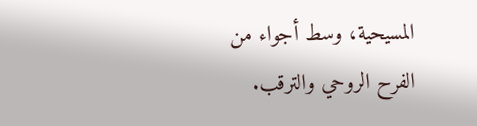المسيحية، وسط أجواء من الفرح الروحي والترقب.